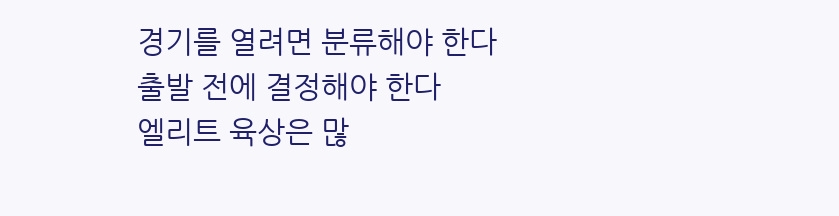경기를 열려면 분류해야 한다
출발 전에 결정해야 한다
엘리트 육상은 많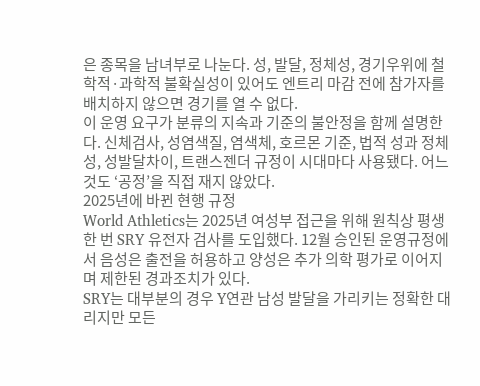은 종목을 남녀부로 나눈다. 성, 발달, 정체성, 경기우위에 철학적·과학적 불확실성이 있어도 엔트리 마감 전에 참가자를 배치하지 않으면 경기를 열 수 없다.
이 운영 요구가 분류의 지속과 기준의 불안정을 함께 설명한다. 신체검사, 성염색질, 염색체, 호르몬 기준, 법적 성과 정체성, 성발달차이, 트랜스젠더 규정이 시대마다 사용됐다. 어느 것도 ‘공정’을 직접 재지 않았다.
2025년에 바뀐 현행 규정
World Athletics는 2025년 여성부 접근을 위해 원칙상 평생 한 번 SRY 유전자 검사를 도입했다. 12월 승인된 운영규정에서 음성은 출전을 허용하고 양성은 추가 의학 평가로 이어지며 제한된 경과조치가 있다.
SRY는 대부분의 경우 Y연관 남성 발달을 가리키는 정확한 대리지만 모든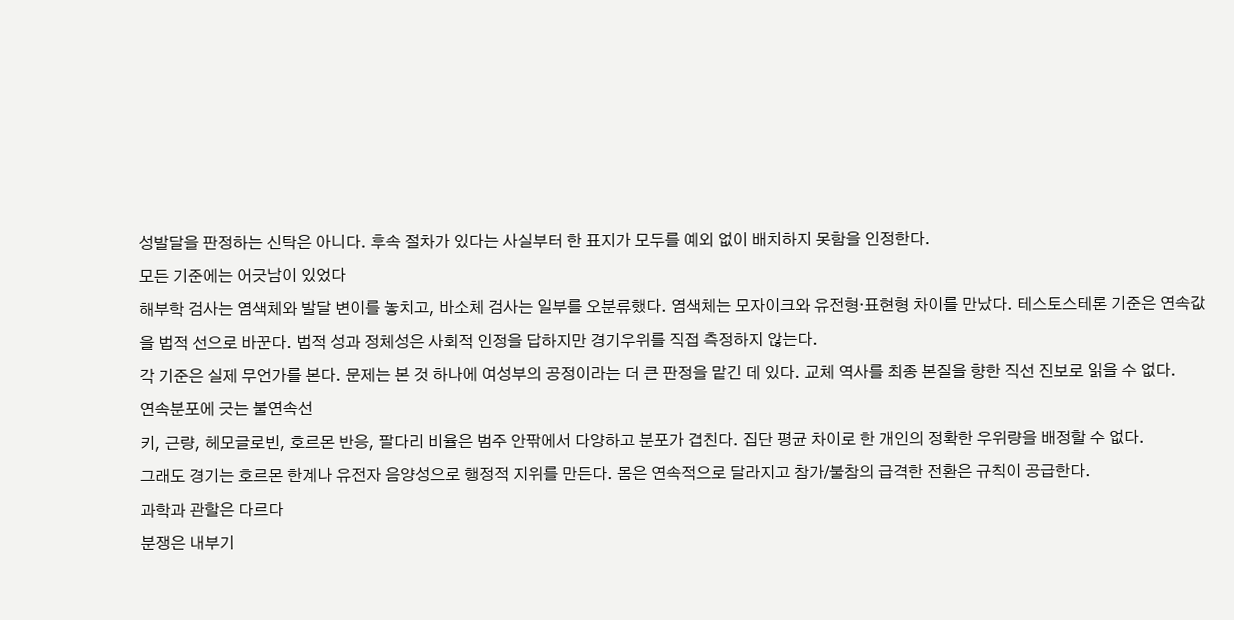성발달을 판정하는 신탁은 아니다. 후속 절차가 있다는 사실부터 한 표지가 모두를 예외 없이 배치하지 못함을 인정한다.
모든 기준에는 어긋남이 있었다
해부학 검사는 염색체와 발달 변이를 놓치고, 바소체 검사는 일부를 오분류했다. 염색체는 모자이크와 유전형·표현형 차이를 만났다. 테스토스테론 기준은 연속값을 법적 선으로 바꾼다. 법적 성과 정체성은 사회적 인정을 답하지만 경기우위를 직접 측정하지 않는다.
각 기준은 실제 무언가를 본다. 문제는 본 것 하나에 여성부의 공정이라는 더 큰 판정을 맡긴 데 있다. 교체 역사를 최종 본질을 향한 직선 진보로 읽을 수 없다.
연속분포에 긋는 불연속선
키, 근량, 헤모글로빈, 호르몬 반응, 팔다리 비율은 범주 안팎에서 다양하고 분포가 겹친다. 집단 평균 차이로 한 개인의 정확한 우위량을 배정할 수 없다.
그래도 경기는 호르몬 한계나 유전자 음양성으로 행정적 지위를 만든다. 몸은 연속적으로 달라지고 참가/불참의 급격한 전환은 규칙이 공급한다.
과학과 관할은 다르다
분쟁은 내부기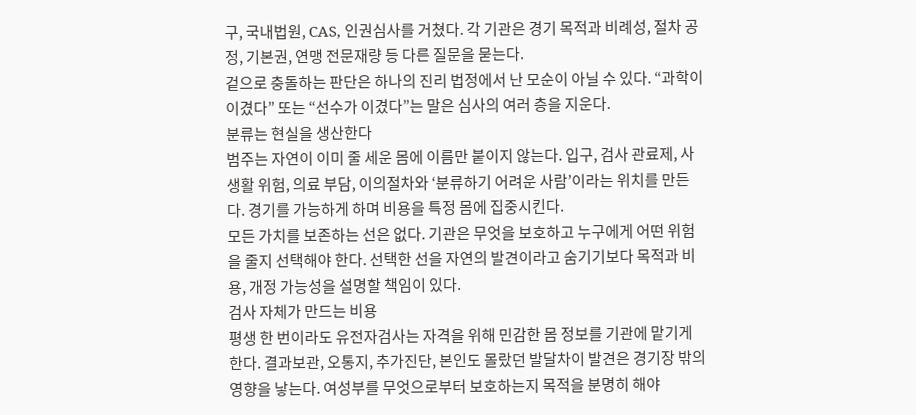구, 국내법원, CAS, 인권심사를 거쳤다. 각 기관은 경기 목적과 비례성, 절차 공정, 기본권, 연맹 전문재량 등 다른 질문을 묻는다.
겉으로 충돌하는 판단은 하나의 진리 법정에서 난 모순이 아닐 수 있다. “과학이 이겼다” 또는 “선수가 이겼다”는 말은 심사의 여러 층을 지운다.
분류는 현실을 생산한다
범주는 자연이 이미 줄 세운 몸에 이름만 붙이지 않는다. 입구, 검사 관료제, 사생활 위험, 의료 부담, 이의절차와 ‘분류하기 어려운 사람’이라는 위치를 만든다. 경기를 가능하게 하며 비용을 특정 몸에 집중시킨다.
모든 가치를 보존하는 선은 없다. 기관은 무엇을 보호하고 누구에게 어떤 위험을 줄지 선택해야 한다. 선택한 선을 자연의 발견이라고 숨기기보다 목적과 비용, 개정 가능성을 설명할 책임이 있다.
검사 자체가 만드는 비용
평생 한 번이라도 유전자검사는 자격을 위해 민감한 몸 정보를 기관에 맡기게 한다. 결과보관, 오통지, 추가진단, 본인도 몰랐던 발달차이 발견은 경기장 밖의 영향을 낳는다. 여성부를 무엇으로부터 보호하는지 목적을 분명히 해야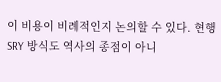이 비용이 비례적인지 논의할 수 있다. 현행 SRY 방식도 역사의 종점이 아니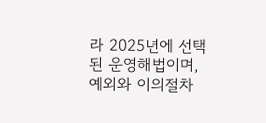라 2025년에 선택된 운영해법이며, 예외와 이의절차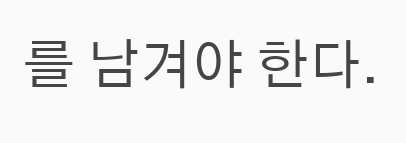를 남겨야 한다.